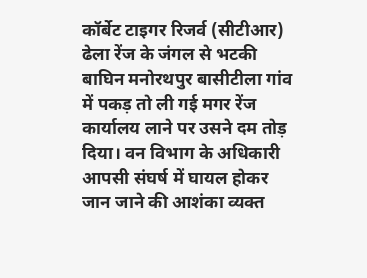कॉर्बेट टाइगर रिजर्व (सीटीआर) ढेला रेंज के जंगल से भटकी बाघिन मनोरथपुर बासीटीला गांव में पकड़ तो ली गई मगर रेंज कार्यालय लाने पर उसने दम तोड़ दिया। वन विभाग के अधिकारी आपसी संघर्ष में घायल होकर जान जाने की आशंका व्यक्त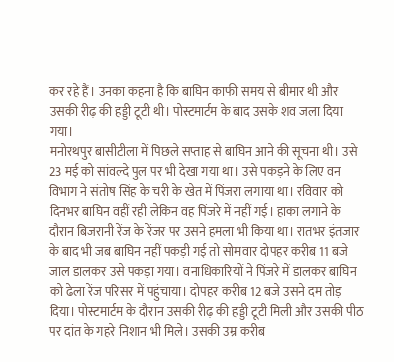कर रहे हैं। उनका कहना है कि बाघिन काफी समय से बीमार थी और उसकी रीढ़ की हड्डी टूटी थी। पोस्टमार्टम के बाद उसके शव जला दिया गया।
मनोरथपुर बासीटीला में पिछले सप्ताह से बाघिन आने की सूचना थी। उसे 23 मई को सांवल्दे पुल पर भी देखा गया था। उसे पकड़ने के लिए वन विभाग ने संतोष सिंह के चरी के खेत में पिंजरा लगाया था। रविवार को दिनभर बाघिन वहीं रही लेकिन वह पिंजरे में नहीं गई। हाका लगाने के दौरान बिजरानी रेंज के रेंजर पर उसने हमला भी किया था। रातभर इंतजार के बाद भी जब बाघिन नहीं पकड़ी गई तो सोमवार दोपहर करीब 11 बजे जाल डालकर उसे पकड़ा गया। वनाधिकारियों ने पिंजरे में डालकर बाघिन को ढेला रेंज परिसर में पहुंचाया। दोपहर करीब 12 बजे उसने दम तोड़ दिया। पोस्टमार्टम के दौरान उसकी रीढ़ की हड्डी टूटी मिली और उसकी पीठ पर दांत के गहरे निशान भी मिले। उसकी उम्र करीब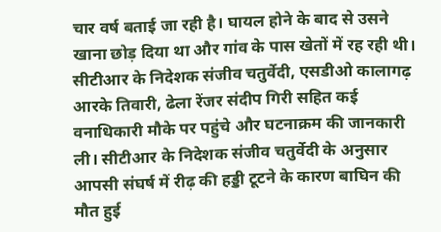चार वर्ष बताई जा रही है। घायल होने के बाद से उसने खाना छोड़ दिया था और गांव के पास खेतों में रह रही थी। सीटीआर के निदेशक संजीव चतुर्वेदी, एसडीओ कालागढ़ आरके तिवारी, ढेला रेंजर संदीप गिरी सहित कई वनाधिकारी मौके पर पहुंचे और घटनाक्रम की जानकारी ली। सीटीआर के निदेशक संजीव चतुर्वेदी के अनुसार आपसी संघर्ष में रीढ़ की हड्डी टूटने के कारण बाघिन की मौत हुई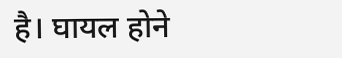है। घायल होने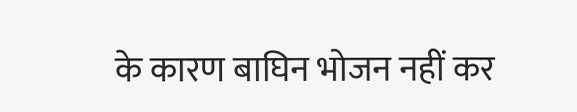के कारण बाघिन भोजन नहीं कर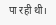पा रही थी।